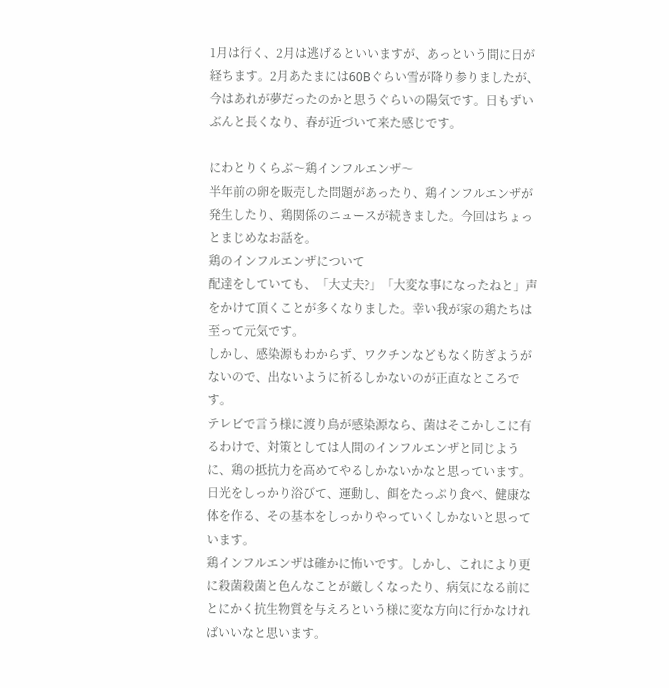1月は行く、2月は逃げるといいますが、あっという間に日が経ちます。2月あたまには60Bぐらい雪が降り参りましたが、今はあれが夢だったのかと思うぐらいの陽気です。日もずいぶんと長くなり、春が近づいて来た感じです。

にわとりくらぶ〜鶏インフルエンザ〜
半年前の卵を販売した問題があったり、鶏インフルエンザが発生したり、鶏関係のニュースが続きました。今回はちょっとまじめなお話を。
鶏のインフルエンザについて
配達をしていても、「大丈夫?」「大変な事になったねと」声をかけて頂くことが多くなりました。幸い我が家の鶏たちは至って元気です。
しかし、感染源もわからず、ワクチンなどもなく防ぎようがないので、出ないように祈るしかないのが正直なところです。
テレビで言う様に渡り鳥が感染源なら、菌はそこかしこに有るわけで、対策としては人間のインフルエンザと同じように、鶏の抵抗力を高めてやるしかないかなと思っています。日光をしっかり浴びて、運動し、餌をたっぷり食べ、健康な体を作る、その基本をしっかりやっていくしかないと思っています。
鶏インフルエンザは確かに怖いです。しかし、これにより更に殺菌殺菌と色んなことが厳しくなったり、病気になる前にとにかく抗生物質を与えろという様に変な方向に行かなければいいなと思います。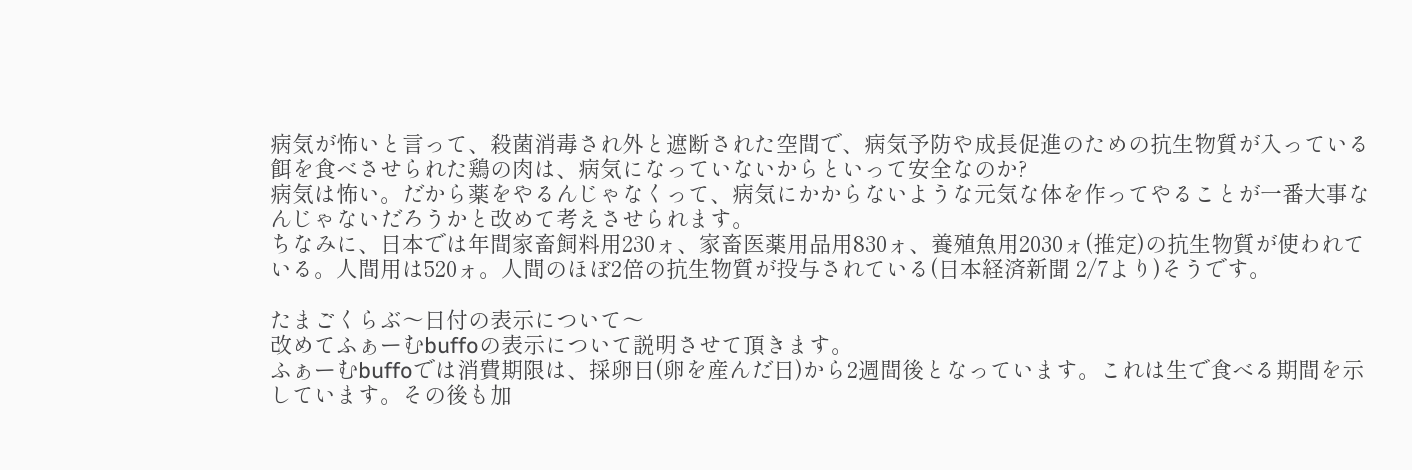病気が怖いと言って、殺菌消毒され外と遮断された空間で、病気予防や成長促進のための抗生物質が入っている餌を食べさせられた鶏の肉は、病気になっていないからといって安全なのか?
病気は怖い。だから薬をやるんじゃなくって、病気にかからないような元気な体を作ってやることが一番大事なんじゃないだろうかと改めて考えさせられます。
ちなみに、日本では年間家畜飼料用230ォ、家畜医薬用品用830ォ、養殖魚用2030ォ(推定)の抗生物質が使われている。人間用は520ォ。人間のほぼ2倍の抗生物質が投与されている(日本経済新聞 2/7より)そうです。

たまごくらぶ〜日付の表示について〜
改めてふぁーむbuffoの表示について説明させて頂きます。
ふぁーむbuffoでは消費期限は、採卵日(卵を産んだ日)から2週間後となっています。これは生で食べる期間を示しています。その後も加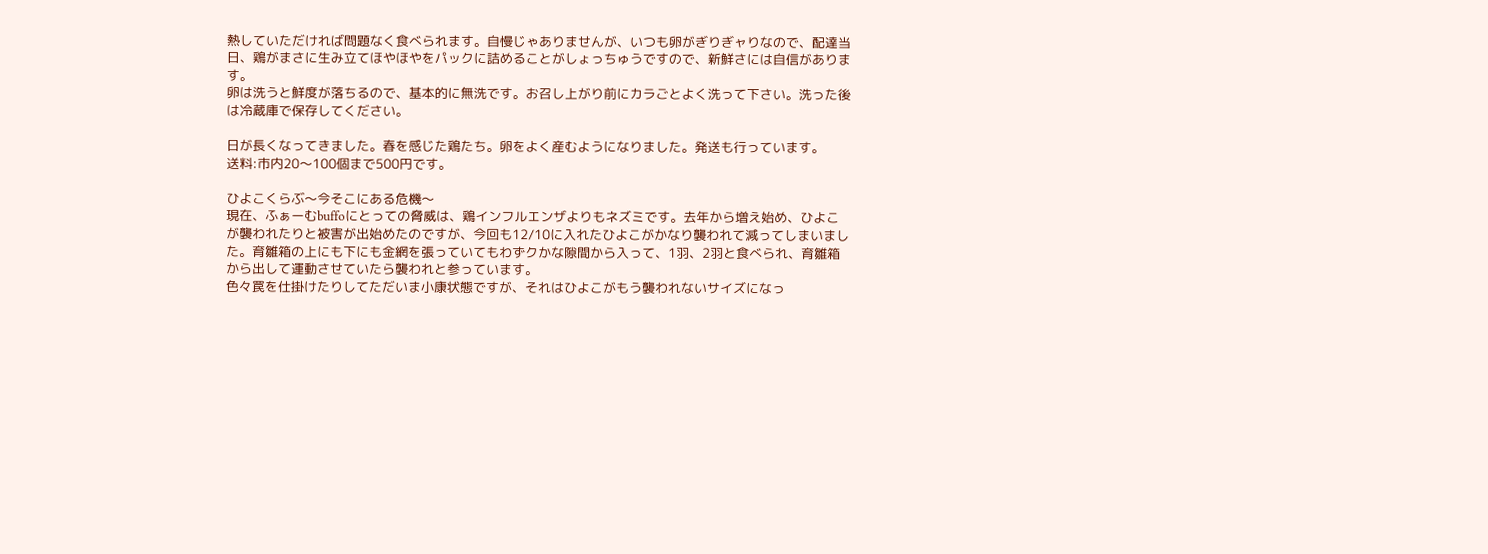熱していただければ問題なく食べられます。自慢じゃありませんが、いつも卵がぎりぎャりなので、配達当日、鶏がまさに生み立てほやほやをパックに詰めることがしょっちゅうですので、新鮮さには自信があります。
卵は洗うと鮮度が落ちるので、基本的に無洗です。お召し上がり前にカラごとよく洗って下さい。洗った後は冷蔵庫で保存してください。

日が長くなってきました。春を感じた鶏たち。卵をよく産むようになりました。発送も行っています。
送料:市内20〜100個まで500円です。

ひよこくらぶ〜今そこにある危機〜
現在、ふぁーむbuffoにとっての脅威は、鶏インフルエンザよりもネズミです。去年から増え始め、ひよこが襲われたりと被害が出始めたのですが、今回も12/10に入れたひよこがかなり襲われて減ってしまいました。育雛箱の上にも下にも金網を張っていてもわずクかな隙間から入って、1羽、2羽と食べられ、育雛箱から出して運動させていたら襲われと参っています。
色々罠を仕掛けたりしてただいま小康状態ですが、それはひよこがもう襲われないサイズになっ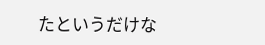たというだけな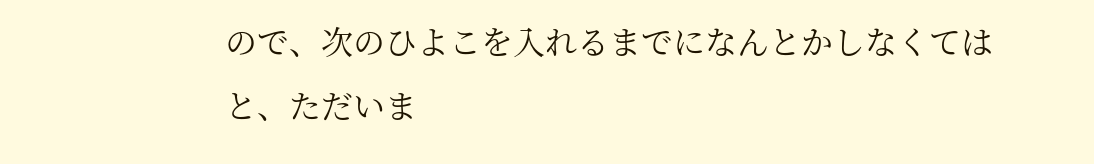ので、次のひよこを入れるまでになんとかしなくてはと、ただいま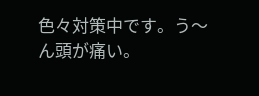色々対策中です。う〜ん頭が痛い。